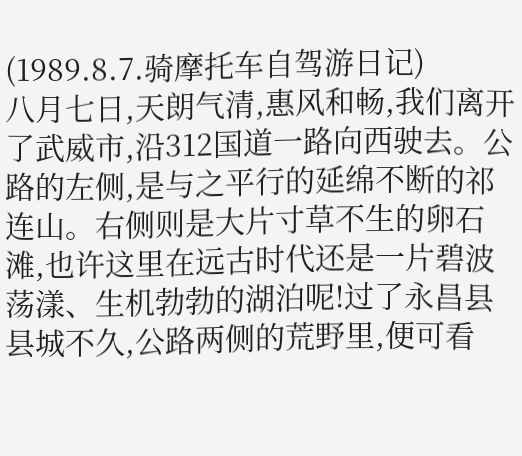(1989.8.7.骑摩托车自驾游日记)
八月七日,天朗气清,惠风和畅,我们离开了武威市,沿312国道一路向西驶去。公路的左侧,是与之平行的延绵不断的祁连山。右侧则是大片寸草不生的卵石滩,也许这里在远古时代还是一片碧波荡漾、生机勃勃的湖泊呢!过了永昌县县城不久,公路两侧的荒野里,便可看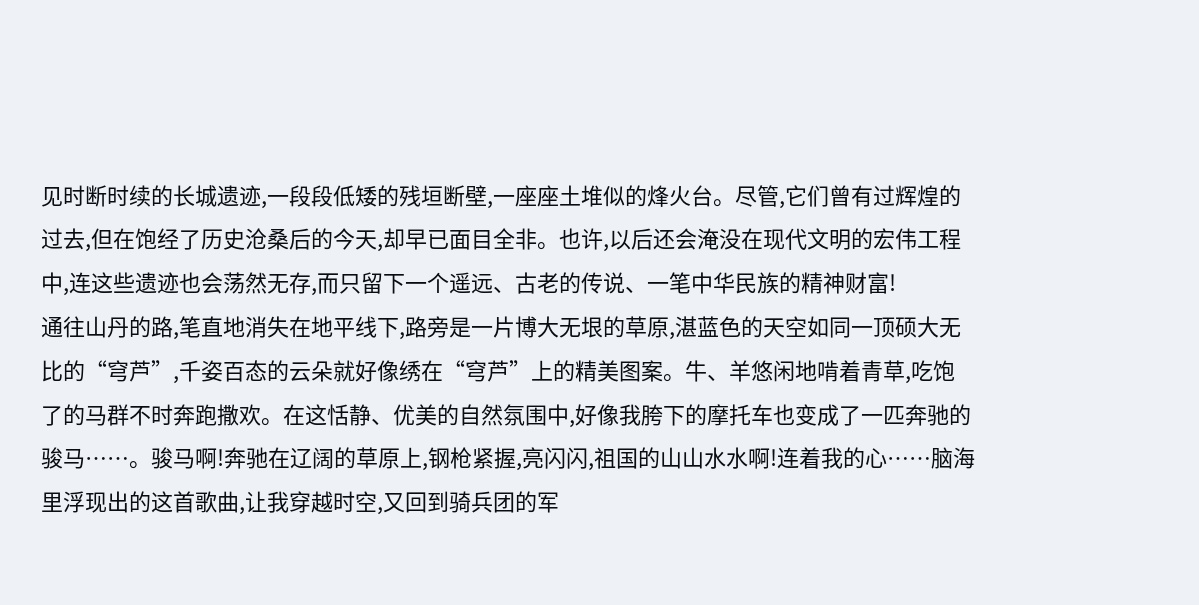见时断时续的长城遗迹,一段段低矮的残垣断壁,一座座土堆似的烽火台。尽管,它们曾有过辉煌的过去,但在饱经了历史沧桑后的今天,却早已面目全非。也许,以后还会淹没在现代文明的宏伟工程中,连这些遗迹也会荡然无存,而只留下一个遥远、古老的传说、一笔中华民族的精神财富!
通往山丹的路,笔直地消失在地平线下,路旁是一片博大无垠的草原,湛蓝色的天空如同一顶硕大无比的“穹芦”,千姿百态的云朵就好像绣在“穹芦”上的精美图案。牛、羊悠闲地啃着青草,吃饱了的马群不时奔跑撒欢。在这恬静、优美的自然氛围中,好像我胯下的摩托车也变成了一匹奔驰的骏马……。骏马啊!奔驰在辽阔的草原上,钢枪紧握,亮闪闪,祖国的山山水水啊!连着我的心……脑海里浮现出的这首歌曲,让我穿越时空,又回到骑兵团的军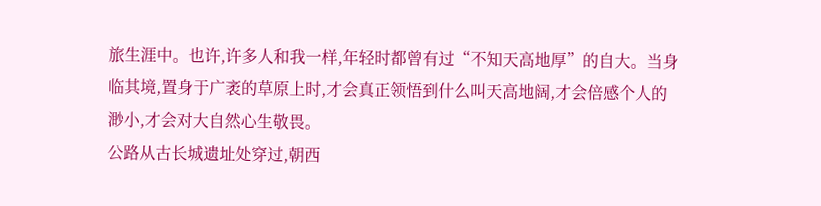旅生涯中。也许,许多人和我一样,年轻时都曾有过“不知天高地厚”的自大。当身临其境,置身于广袤的草原上时,才会真正领悟到什么叫天高地阔,才会倍感个人的渺小,才会对大自然心生敬畏。
公路从古长城遗址处穿过,朝西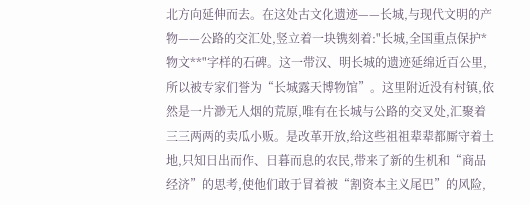北方向延伸而去。在这处古文化遗迹——长城,与现代文明的产物——公路的交汇处,竖立着一块镌刻着:"长城,全国重点保护*物文**"字样的石碑。这一带汉、明长城的遗迹延绵近百公里,所以被专家们誉为“长城露天博物馆”。这里附近没有村镇,依然是一片渺无人烟的荒原,唯有在长城与公路的交叉处,汇聚着三三两两的卖瓜小贩。是改革开放,给这些祖祖辈辈都厮守着土地,只知日出而作、日暮而息的农民,带来了新的生机和“商品经济”的思考,使他们敢于冒着被“割资本主义尾巴”的风险,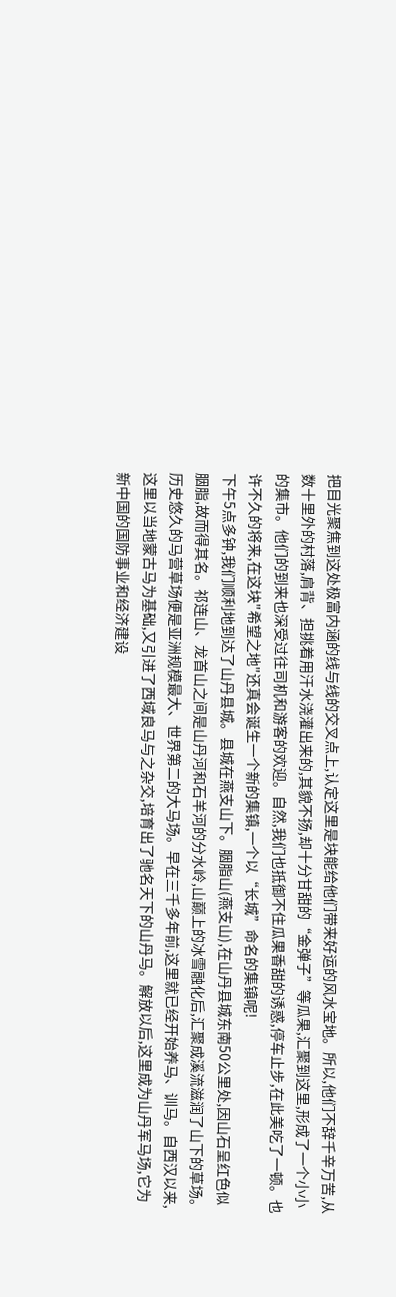把目光聚焦到这处极富内涵的线与线的交叉点上,认定这里是块能给他们带来好运的风水宝地。所以,他们不辞千辛万苦,从数十里外的村落,肩背、担挑着用汗水浇灌出来的,其貌不扬,却十分甘甜的“金弹子”等瓜果,汇聚到这里,形成了一个小小的集市。他们的到来也深受过往司机和游客的欢迎。自然,我们也抵御不住瓜果香甜的诱惑,停车止步,在此美吃了一顿。也许不久的将来,在这块"希望之地"还真会诞生一个新的集镇,一个以“长城”命名的集镇呢!
下午5点多钟,我们顺利地到达了山丹县城。县城在燕支山下。胭脂山(燕支山),在山丹县城东南50公里处,因山石呈红色似胭脂,故而得其名。祁连山、龙首山之间是山丹河和石羊河的分水岭,山巅上的冰雪融化后,汇聚成溪流滋润了山下的草场。历史悠久的马营草场便是亚洲规模最大、世界第二的大马场。早在三千多年前,这里就已经开始养马、训马。自西汉以来,这里以当地蒙古马为基础,又引进了西域良马与之杂交,培育出了驰名天下的山丹马。解放以后,这里成为山丹军马场,它为新中国的国防事业和经济建设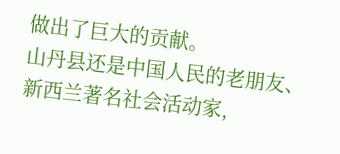做出了巨大的贡献。
山丹县还是中国人民的老朋友、新西兰著名社会活动家,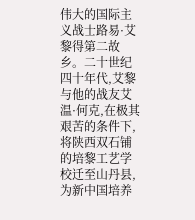伟大的国际主义战士路易·艾黎得第二故乡。二十世纪四十年代,艾黎与他的战友艾温·何克,在极其艰苦的条件下,将陕西双石铺的培黎工艺学校迁至山丹县,为新中国培养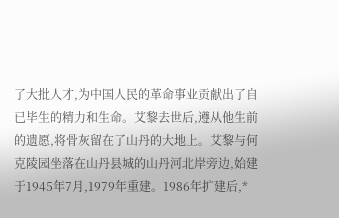了大批人才,为中国人民的革命事业贡献出了自已毕生的精力和生命。艾黎去世后,遵从他生前的遗愿,将骨灰留在了山丹的大地上。艾黎与何克陵园坐落在山丹县城的山丹河北岸旁边,始建于1945年7月,1979年重建。1986年扩建后,*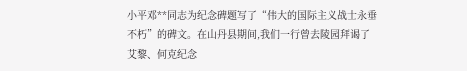小平邓**同志为纪念碑题写了“伟大的国际主义战士永垂不朽”的碑文。在山丹县期间,我们一行曾去陵园拜谒了艾黎、何克纪念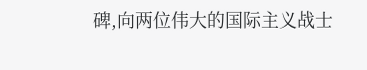碑,向两位伟大的国际主义战士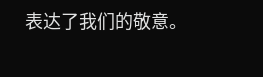表达了我们的敬意。